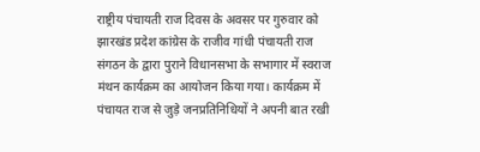राष्ट्रीय पंचायती राज दिवस के अवसर पर गुरुवार को झारखंड प्रदेश कांग्रेस के राजीव गांधी पंचायती राज संगठन के द्वारा पुराने विधानसभा के सभागार में स्वराज मंथन कार्यक्रम का आयोजन किया गया। कार्यक्रम में पंचायत राज से जुड़े जनप्रतिनिधियों ने अपनी बात रखी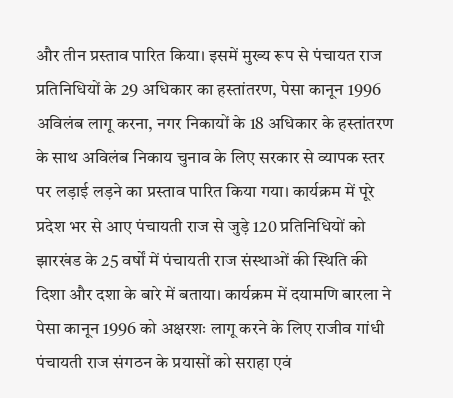और तीन प्रस्ताव पारित किया। इसमें मुख्य रूप से पंचायत राज प्रतिनिधियों के 29 अधिकार का हस्तांतरण, पेसा कानून 1996 अविलंब लागू करना, नगर निकायों के 18 अधिकार के हस्तांतरण के साथ अविलंब निकाय चुनाव के लिए सरकार से व्यापक स्तर पर लड़ाई लड़ने का प्रस्ताव पारित किया गया। कार्यक्रम में पूरे प्रदेश भर से आए पंचायती राज से जुड़े 120 प्रतिनिधियों को झारखंड के 25 वर्षों में पंचायती राज संस्थाओं की स्थिति की दिशा और दशा के बारे में बताया। कार्यक्रम में दयामणि बारला ने पेसा कानून 1996 को अक्षरशः लागू करने के लिए राजीव गांधी पंचायती राज संगठन के प्रयासों को सराहा एवं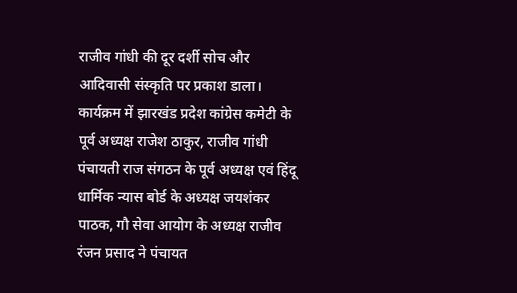राजीव गांधी की दूर दर्शी सोच और आदिवासी संस्कृति पर प्रकाश डाला। कार्यक्रम में झारखंड प्रदेश कांग्रेस कमेटी के पूर्व अध्यक्ष राजेश ठाकुर, राजीव गांधी पंचायती राज संगठन के पूर्व अध्यक्ष एवं हिंदू धार्मिक न्यास बोर्ड के अध्यक्ष जयशंकर पाठक, गौ सेवा आयोग के अध्यक्ष राजीव रंजन प्रसाद ने पंचायत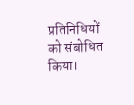प्रतिनिधियों को संबोधित किया।